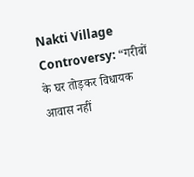Nakti Village Controversy: “गरीबों के घर तोड़कर विधायक आवास नहीं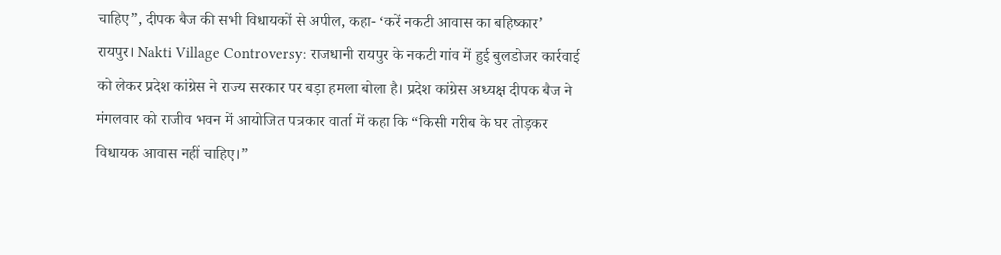चाहिए”, दीपक बैज की सभी विधायकों से अपील, कहा- ‘करें नकटी आवास का बहिष्कार’
रायपुर। Nakti Village Controversy: राजधानी रायपुर के नकटी गांव में हुई बुलडोजर कार्रवाई को लेकर प्रदेश कांग्रेस ने राज्य सरकार पर बड़ा हमला बोला है। प्रदेश कांग्रेस अध्यक्ष दीपक बैज ने मंगलवार को राजीव भवन में आयोजित पत्रकार वार्ता में कहा कि “किसी गरीब के घर तोड़कर विधायक आवास नहीं चाहिए।”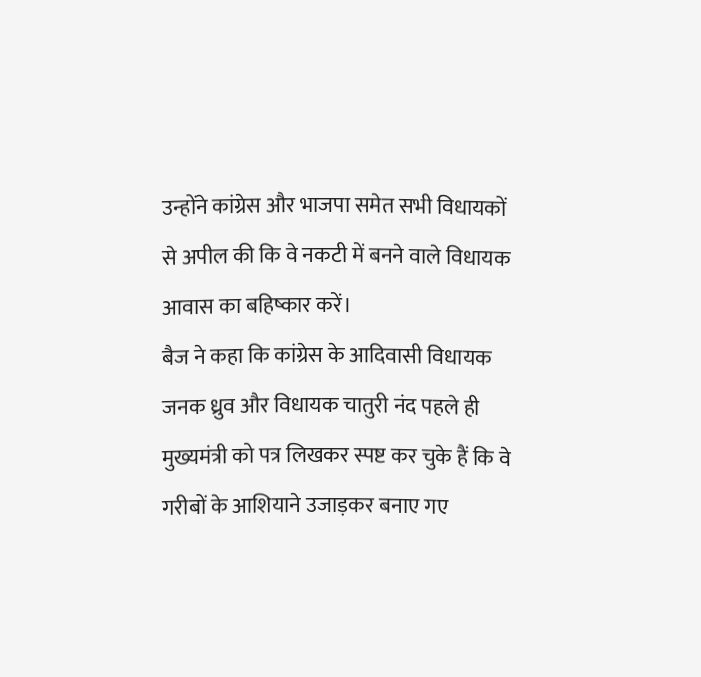उन्होंने कांग्रेस और भाजपा समेत सभी विधायकों से अपील की कि वे नकटी में बनने वाले विधायक आवास का बहिष्कार करें।
बैज ने कहा कि कांग्रेस के आदिवासी विधायक जनक ध्रुव और विधायक चातुरी नंद पहले ही मुख्यमंत्री को पत्र लिखकर स्पष्ट कर चुके हैं कि वे गरीबों के आशियाने उजाड़कर बनाए गए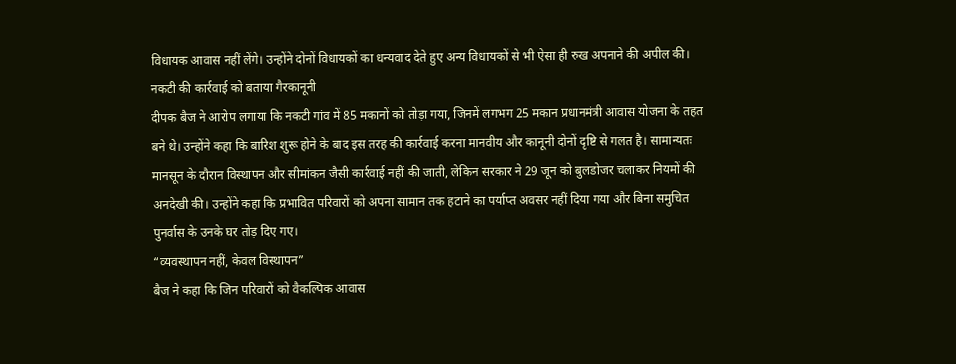विधायक आवास नहीं लेंगे। उन्होंने दोनों विधायकों का धन्यवाद देते हुए अन्य विधायकों से भी ऐसा ही रुख अपनाने की अपील की।
नकटी की कार्रवाई को बताया गैरकानूनी
दीपक बैज ने आरोप लगाया कि नकटी गांव में 85 मकानों को तोड़ा गया, जिनमें लगभग 25 मकान प्रधानमंत्री आवास योजना के तहत बने थे। उन्होंने कहा कि बारिश शुरू होने के बाद इस तरह की कार्रवाई करना मानवीय और कानूनी दोनों दृष्टि से गलत है। सामान्यतः मानसून के दौरान विस्थापन और सीमांकन जैसी कार्रवाई नहीं की जाती, लेकिन सरकार ने 29 जून को बुलडोजर चलाकर नियमों की अनदेखी की। उन्होंने कहा कि प्रभावित परिवारों को अपना सामान तक हटाने का पर्याप्त अवसर नहीं दिया गया और बिना समुचित पुनर्वास के उनके घर तोड़ दिए गए।
“व्यवस्थापन नहीं, केवल विस्थापन”
बैज ने कहा कि जिन परिवारों को वैकल्पिक आवास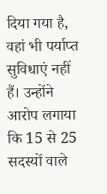दिया गया है, वहां भी पर्याप्त सुविधाएं नहीं हैं। उन्होंने आरोप लगाया कि 15 से 25 सदस्यों वाले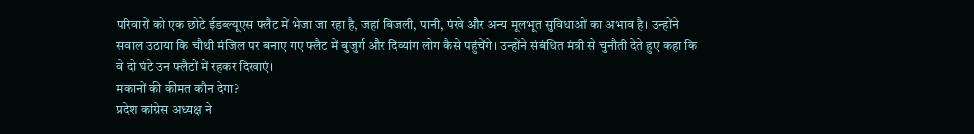परिवारों को एक छोटे ईडब्ल्यूएस फ्लैट में भेजा जा रहा है, जहां बिजली, पानी, पंखे और अन्य मूलभूत सुविधाओं का अभाव है। उन्होंने सवाल उठाया कि चौथी मंजिल पर बनाए गए फ्लैट में बुजुर्ग और दिव्यांग लोग कैसे पहुंचेंगे। उन्होंने संबंधित मंत्री से चुनौती देते हुए कहा कि वे दो घंटे उन फ्लैटों में रहकर दिखाएं।
मकानों की कीमत कौन देगा?
प्रदेश कांग्रेस अध्यक्ष ने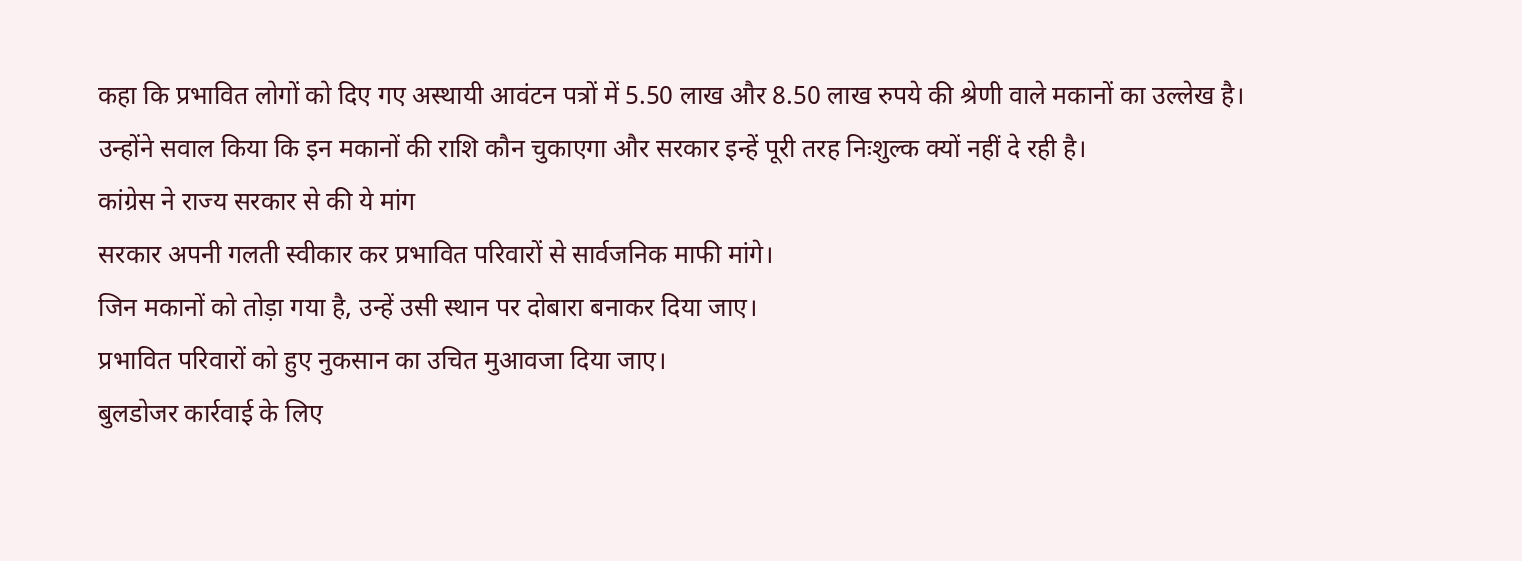कहा कि प्रभावित लोगों को दिए गए अस्थायी आवंटन पत्रों में 5.50 लाख और 8.50 लाख रुपये की श्रेणी वाले मकानों का उल्लेख है। उन्होंने सवाल किया कि इन मकानों की राशि कौन चुकाएगा और सरकार इन्हें पूरी तरह निःशुल्क क्यों नहीं दे रही है।
कांग्रेस ने राज्य सरकार से की ये मांग
सरकार अपनी गलती स्वीकार कर प्रभावित परिवारों से सार्वजनिक माफी मांगे।
जिन मकानों को तोड़ा गया है, उन्हें उसी स्थान पर दोबारा बनाकर दिया जाए।
प्रभावित परिवारों को हुए नुकसान का उचित मुआवजा दिया जाए।
बुलडोजर कार्रवाई के लिए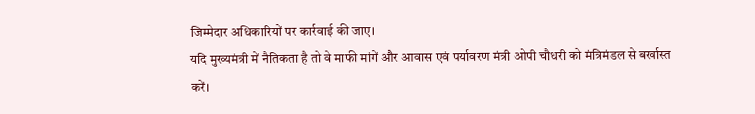जिम्मेदार अधिकारियों पर कार्रवाई की जाए।
यदि मुख्यमंत्री में नैतिकता है तो वे माफी मांगें और आवास एवं पर्यावरण मंत्री ओपी चौधरी को मंत्रिमंडल से बर्खास्त करें।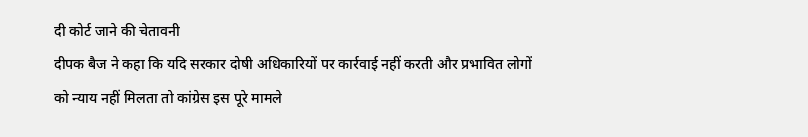दी कोर्ट जाने की चेतावनी
दीपक बैज ने कहा कि यदि सरकार दोषी अधिकारियों पर कार्रवाई नहीं करती और प्रभावित लोगों को न्याय नहीं मिलता तो कांग्रेस इस पूरे मामले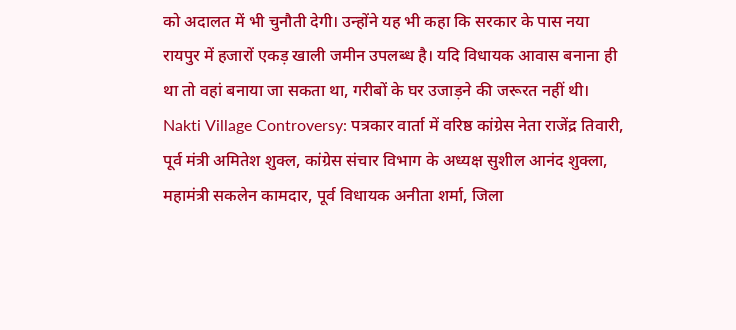को अदालत में भी चुनौती देगी। उन्होंने यह भी कहा कि सरकार के पास नया रायपुर में हजारों एकड़ खाली जमीन उपलब्ध है। यदि विधायक आवास बनाना ही था तो वहां बनाया जा सकता था, गरीबों के घर उजाड़ने की जरूरत नहीं थी।
Nakti Village Controversy: पत्रकार वार्ता में वरिष्ठ कांग्रेस नेता राजेंद्र तिवारी, पूर्व मंत्री अमितेश शुक्ल, कांग्रेस संचार विभाग के अध्यक्ष सुशील आनंद शुक्ला, महामंत्री सकलेन कामदार, पूर्व विधायक अनीता शर्मा, जिला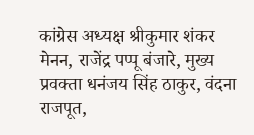कांग्रेस अध्यक्ष श्रीकुमार शंकर मेनन, राजेंद्र पप्पू बंजारे, मुख्य प्रवक्ता धनंजय सिंह ठाकुर, वंदना राजपूत,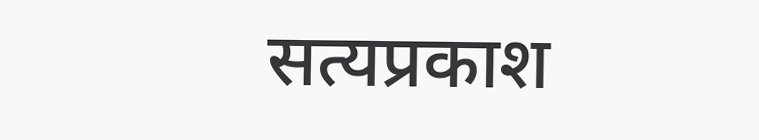सत्यप्रकाश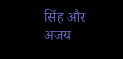सिंह और अजय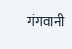गंगवानी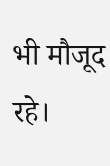भी मौजूद रहे।